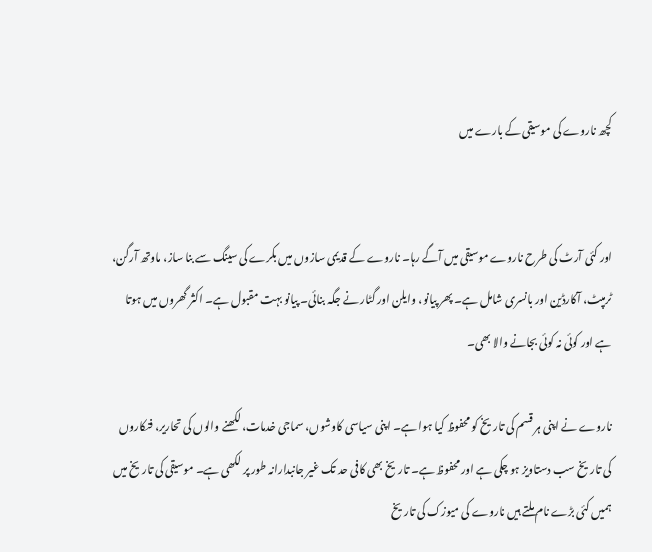کچھ ناروے کی موسیقی کے بارے میں


اور کئی آرٹ کی طرح ناروے موسیقی میں آگے رہا۔ ناروے کے قدیمی سازوں میں بکرے کی سینگ سے بنا ساز، ماوتھ آرگن، ٹرمپٹ، آکارڈین اور بانسری شامل ہے۔ پھر پیانو، وایلن اور گٹار نے جگہ بنائی۔ پیانو بہت مقبول ہے۔ اکثر گھروں میں ہوتا ہے اور کوئی نہ کوئی بجانے والا بھی۔

ناروے نے اپنی ہر قسم کی تاریخ کو محفوظ کیا ہوا ہے۔ اپنی سیاسی کاوشوں، سماجی خدمات، لکھنے والوں کی تحاریر، فنکاروں کی تاریخ سب دستاویز ہو چکی ہے اور محفوظ ہے۔ تاریخ بھی کافی حد تک غیر جانبدارانہ طور پر لکھی ہے۔ موسیقی کی تاریخ میں ہمیں کئی بڑے نام ملتے ہیں ناروے کی میوزک کی تاریخ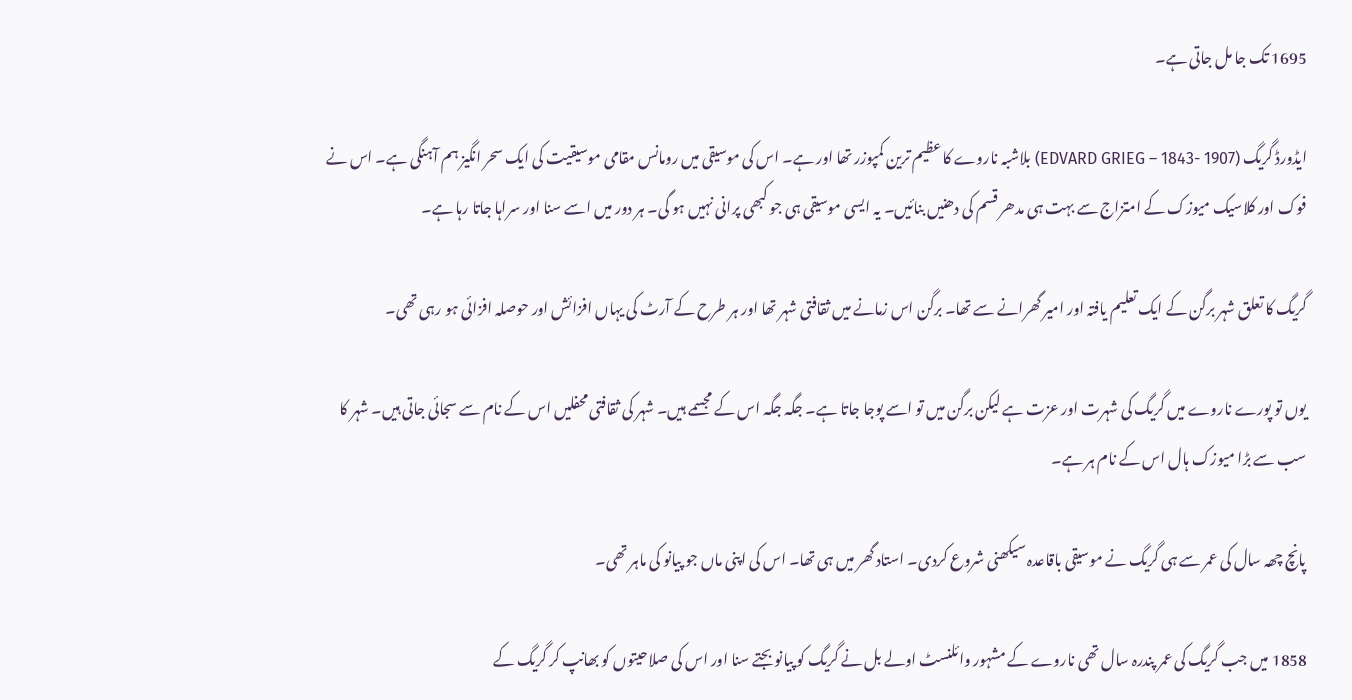1695 تک جا مل جاتی ہے۔

ایڈورڈ گریگ (EDVARD GRIEG – 1843- 1907) بلاشبہ ناروے کا عظیم ترین کمپوزر تھا اور ہے۔ اس کی موسیقی میں رومانس مقامی موسیقیت کی ایک سحر انگیز ہم آہنگی ہے۔ اس نے فوک اور کلاسیک میوزک کے امتزاج سے بہت ہی مدھر قسم کی دھنیں بنائیں۔ یہ ایسی موسیقی ہی جو کبھی پرانی نہیں ہو گی۔ ہر دور میں اسے سنا اور سراہا جاتا رہا ہے۔

گریگ کا تعلق شہر برگن کے ایک تعلیم یافتہ اور امیر گھرانے سے تھا۔ برگن اس زمانے میں ثقافتی شہر تھا اور ہر طرح کے آرٹ کی یہاں افزائش اور حوصلہ افزائی ہو رہی تھی۔

یوں تو پورے ناروے میں گریگ کی شہرت اور عزت ہے لیکن برگن میں تو اسے پوجا جاتا ہے۔ جگہ جگہ اس کے مجسمے ہیں۔ شہر کی ثقافتی محفلیں اس کے نام سے سجائی جاتی ہیں۔ شہر کا سب سے بڑا میوزک ہال اس کے نام ہر ہے۔

پانچ چھہ سال کی عمر سے ہی گریگ نے موسیقی باقاعدہ سیکھنی شروع کردی۔ استاد گھر میں ہی تھا۔ اس کی اپنی ماں جو پیانو کی ماہر تھی۔

1858 میں جب گریگ کی عمر پندرہ سال تھی ناروے کے مشہور وائلنسٹ اولے بل نے گریگ کو پیانو بجتے سنا اور اس کی صلاحیتوں کو بھانپ کر گریگ کے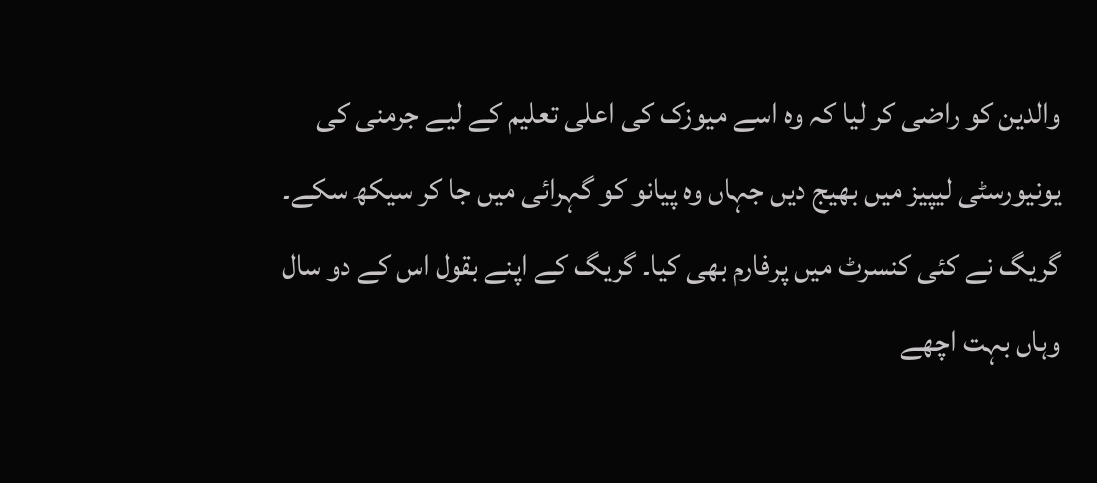والدین کو راضی کر لیا کہ وہ اسے میوزک کی اعلی تعلیم کے لیے جرمنی کی یونیورسٹی لیپیز میں بھیج دیں جہاں وہ پیانو کو گہرائی میں جا کر سیکھ سکے۔ گریگ نے کئی کنسرٹ میں پرفارم بھی کیا۔ گریگ کے اپنے بقول اس کے دو سال وہاں بہت اچھے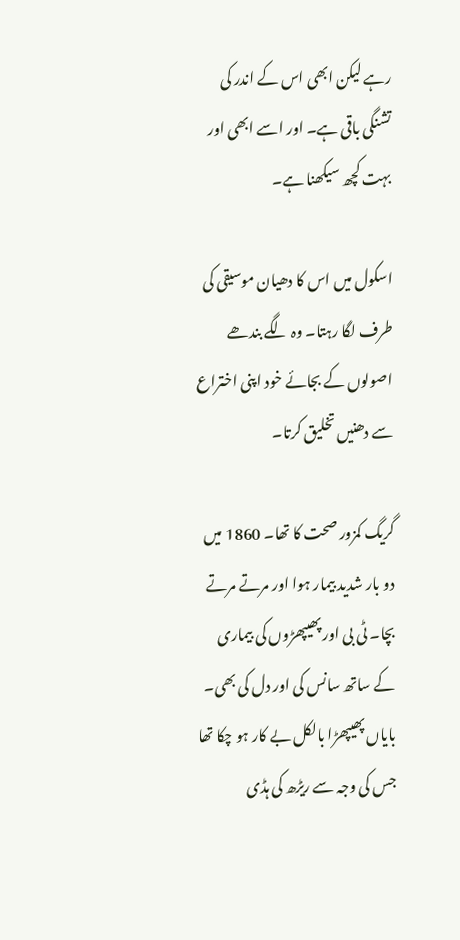رہے لیکن ابھی اس کے اندر کی تشنگی باقی ہے۔ اور اسے ابھی اور بہت کچھ سیکھنا ہے۔

اسکول میں اس کا دھیان موسیقی کی طرف لگا رہتا۔ وہ لگے بندھے اصولوں کے بجائے خود اپنی اختراع سے دھنیں تخلیق کرتا۔

گریگ کمزور صحت کا تھا۔ 1860 میں دو بار شدید بیمار ہوا اور مرتے مرتے بچا۔ ٹی بی اور پھیپھڑوں کی بیماری کے ساتھ سانس کی اور دل کی بھی۔ بایاں پھیپھڑا بالکل بے کار ہو چکا تھا جس کی وجہ سے ریڑھ کی ہڈی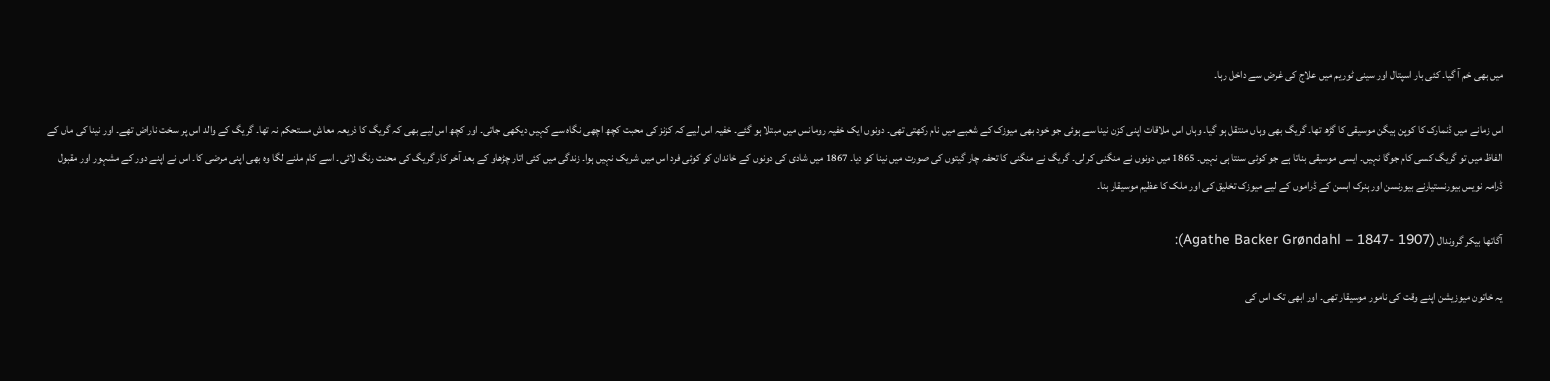میں بھی خم آ گیا۔ کئی بار اسپتال اور سینی ٹوریم میں علاج کی غرض سے داخل رہا۔

اس زمانے میں ڈنمارک کا کوپن ہیگن موسیقی کا گڑھ تھا۔ گریگ بھی وہاں منتقل ہو گیا۔ وہاں اس ملاقات اپنی کزن نینا سے ہوئی جو خود بھی میوزک کے شعبے میں نام رکھتی تھی۔ دونوں ایک خفیہ رومانس میں مبتلا ہو گئے۔ خفیہ اس لیے کہ کزنز کی محبت کچھ اچھی نگاہ سے کہیں دیکھی جاتی۔ اور کچھ اس لیے بھی کہ گریگ کا ذریعہ معاش مستحکم نہ تھا۔ گریگ کے والد اس پر سخت ناراض تھے۔ اور نینا کی ماں کے الفاظ میں تو گریگ کسی کام جوگا نہیں۔ ایسی موسیقی بناتا ہے جو کوئی سنتا ہی نہیں۔ 1865 میں دونوں نے منگنی کر لی۔ گریگ نے منگنی کا تحفہ چار گیتوں کی صورت میں نینا کو دیا۔ 1867 میں شادی کی دونوں کے خاندان کو کوئی فرد اس میں شریک نہیں ہوا۔ زندگی میں کئی اتار چڑھاو کے بعد آخر کار گریگ کی محنت رنگ لائی۔ اسے کام ملنے لگا وہ بھی اپنی مرضی کا۔ اس نے اپنے دور کے مشہور اور مقبول ڈرامہ نویس بیورنستیارنے بیورنسن اور ہنرک ابسن کے ڈراموں کے لیے میوزک تخلیق کی اور ملک کا عظیم موسیقار بنا۔

آگاتھا بیکر گروندال (Agathe Backer Grøndahl – 1847- 1907):

یہ خاتون میوزیشن اپنے وقت کی نامور موسیقار تھی۔ اور ابھی تک اس کی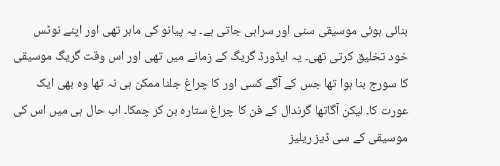بنائی ہوئی موسیقی سنی اور سراہی جاتی ہے۔ یہ پیانو کی ماہر تھی اور اپنے نوٹس خود تخلیق کرتی تھی۔ یہ ایڈورڈ گریگ کے زمانے میں تھی اور اس وقت گریگ موسیقی کا سورج بنا ہوا تھا جس کے آگے کسی اور کا چراغ جلنا ممکن ہی نہ تھا وہ بھی ایک عورت کا۔ لیکن آگاتھا گرندال کے فن کا چراغ ستارہ بن کر چمکا۔ اب حال ہی میں اس کی موسیقی کے سی ڈیز ریلیز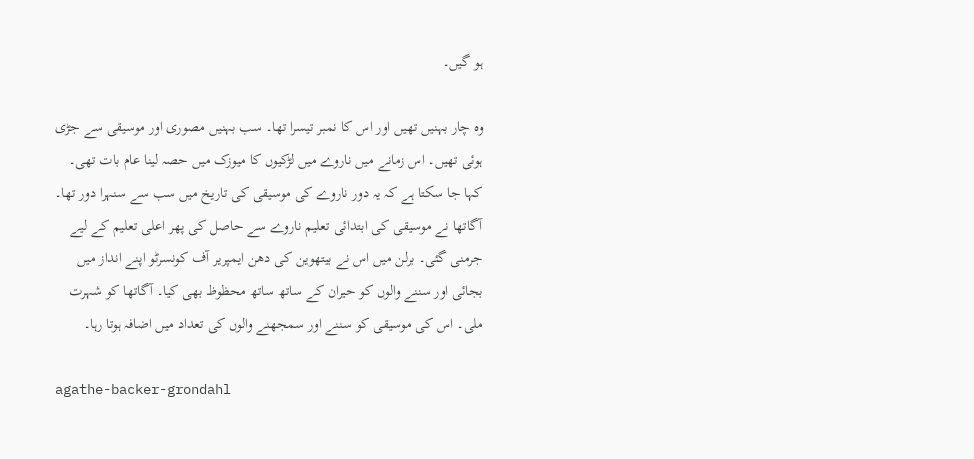ہو گیں۔

وہ چار بہنیں تھیں اور اس کا نمبر تیسرا تھا۔ سب بہنیں مصوری اور موسیقی سے جڑی ہوئی تھیں۔ اس زمانے میں ناروے میں لڑکیوں کا میوزک میں حصہ لینا عام بات تھی۔ کہا جا سکتا ہے کہ یہ دور ناروے کی موسیقی کی تاریخ میں سب سے سنہرا دور تھا۔ آگاتھا نے موسیقی کی ابتدائی تعلیم ناروے سے حاصل کی پھر اعلی تعلیم کے لیے جرمنی گئی۔ برلن میں اس نے بیتھوین کی دھن ایمپریر آف کونسرٹو اپنے انداز میں بجائی اور سننے والوں کو حیران کے ساتھ ساتھ محظوظ بھی کیا۔ آگاتھا کو شہرت ملی۔ اس کی موسیقی کو سننے اور سمجھنے والوں کی تعداد میں اضافہ ہوتا رہا۔

agathe-backer-grondahl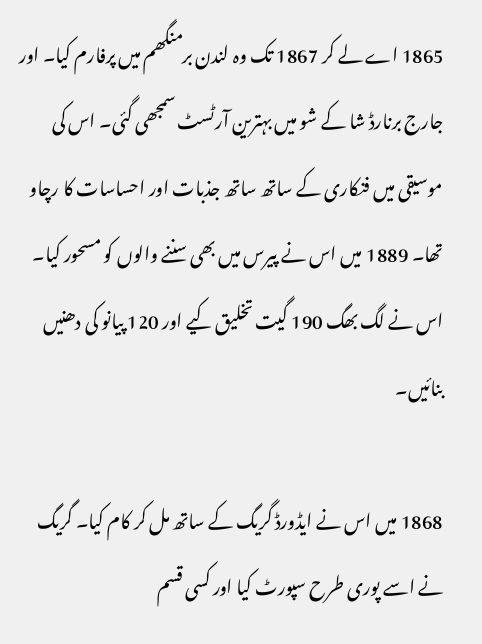1865 اے لے کر 1867 تک وہ لندن برمنگھم میں پرفارم کیا۔ اور جارج برنارڈ شا کے شو میں بہترین آرٹسٹ سمجھی گئی۔ اس کی موسیقی میں فنکاری کے ساتھ ساتھ جذبات اور احساسات کا رچاو تھا۔ 1889 میں اس نے پیرس میں بھی سننے والوں کو مسحور کیا۔ اس نے لگ بھگ 190 گیت تخلیق کیے اور 120 پیانو کی دھنیں بنائیں۔

1868 میں اس نے ایڈورڈ گریگ کے ساتھ مل کر کام کیا۔ گریگ نے اسے پوری طرح سپورٹ کیا اور کسی قسم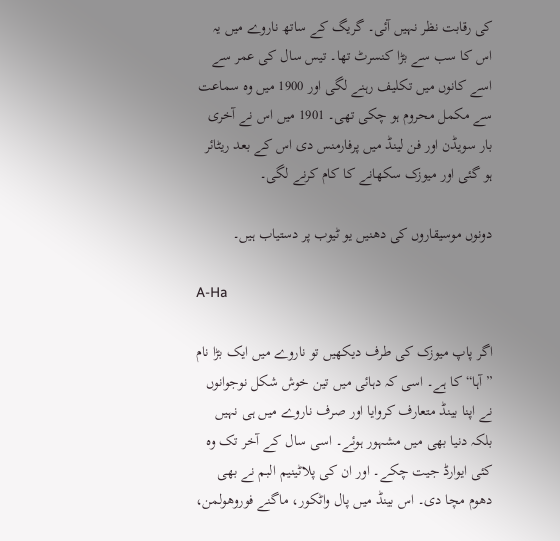کی رقابت نظر نہیں آئی۔ گریگ کے ساتھ ناروے میں یہ اس کا سب سے بڑا کنسرٹ تھا۔ تیس سال کی عمر سے اسے کانوں میں تکلیف رہنے لگی اور 1900 میں وہ سماعت سے مکمل محروم ہو چکی تھی۔ 1901 میں اس نے آخری بار سویڈن اور فن لینڈ میں پرفارمنس دی اس کے بعد ریٹائر ہو گئی اور میوزک سکھانے کا کام کرنے لگی۔

دونوں موسیقاروں کی دھنیں یو ٹیوب پر دستیاب ہیں۔

A-Ha

اگر پاپ میوزک کی طرف دیکھیں تو ناروے میں ایک بڑا نام ”آہا“ کا ہے۔ اسی کہ دہائی میں تین خوش شکل نوجوانوں نے اپنا بینڈ متعارف کروایا اور صرف ناروے میں ہی نہیں بلکہ دنیا بھی میں مشہور ہوئے۔ اسی سال کے آخر تک وہ کئی ایوارڈ جیت چکے۔ اور ان کی پلاٹینیم البم نے بھی دھوم مچا دی۔ اس بینڈ میں پال واٹکور، ماگنے فوروھولمن،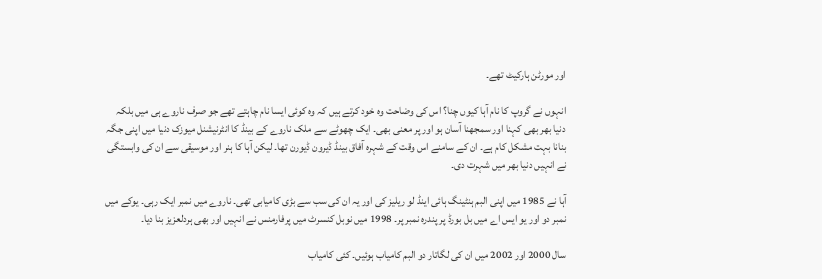اور مورٹن ہارکیٹ تھے۔

انہوں نے گروپ کا نام آہا کیوں چنا؟ اس کی وضاحت وہ خود کرتے ہیں کہ وہ کوئی ایسا نام چاہتے تھے جو صرف ناروے ہی میں بلکہ دنیا بھر بھی کہنا اور سمجھنا آسان ہو اور پر معنی بھی۔ ایک چھوٹے سے ملک ناروے کے بینڈ کا انٹرنیشنل میوزک دنیا میں اپنی جگہ بنانا بہت مشکل کام ہے۔ ان کے سامنے اس وقت کے شہرہ آفاق بینڈ ڈیرون ڈیورن تھا۔ لیکن آہا کا ہنر اور موسیقی سے ان کی وابستگی نے انہیں دنیا بھر میں شہرت دی۔

آہا نے 1985 میں اپنی البم ہنٹینگ ہائی اینڈ لو ریلیز کی اور یہ ان کی سب سے بڑی کامیابی تھی۔ ناروے میں نمبر ایک رہی۔ یوکے میں نمبر دو اور یو ایس اے میں بل بورڈ پر پندرہ نمبر پر۔ 1998 میں نوبل کنسرٹ میں پرفارمنس نے انہیں اور بھی ہردلعزیز بنا دیا۔

سال 2000 اور 2002 میں ان کی لگاتار دو البم کامیاب ہوئیں۔ کئی کامیاب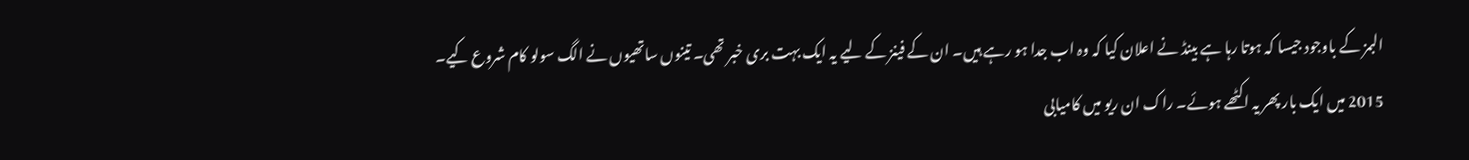البمز کے باوجود جیسا کہ ہوتا رہا ہے بینڈ نے اعلان کیا کہ وہ اب جدا ہو رہے ہیں۔ ان کے فینز کے لیے یہ ایک بہت بری خبر تھی۔ تینوں ساتھیوں نے الگ سولو کام شروع کیے۔ 2015 میں ایک بار پھر یہ اکٹھے ہوئے۔ راک ان ریو میں کامیابی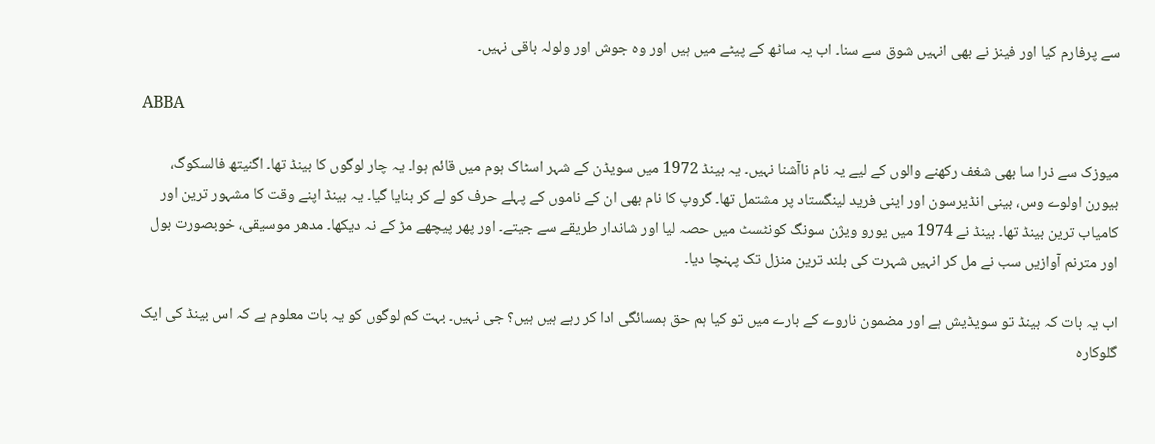سے پرفارم کیا اور فینز نے بھی انہیں شوق سے سنا۔ اب یہ ساٹھ کے پیٹے میں ہیں اور وہ جوش اور ولولہ باقی نہیں۔

ABBA

میوزک سے ذرا سا بھی شغف رکھنے والوں کے لیے یہ نام ناآشنا نہیں۔ یہ بینڈ 1972 میں سویڈن کے شہر اسٹاک ہوم میں قائم ہوا۔ یہ چار لوگوں کا بینڈ تھا۔ اگنیتھ فالسکوگ، بیورن اولوے وس، بینی انڈیرسون اور اینی فرید لینگستاد پر مشتمل تھا۔ گروپ کا نام بھی ان کے ناموں کے پہلے حرف کو لے کر بنایا گیا۔ یہ بینڈ اپنے وقت کا مشہور ترین اور کامیاب ترین بینڈ تھا۔ بینڈ نے 1974 میں یورو ویژن سونگ کونٹسٹ میں حصہ لیا اور شاندار طریقے سے جیتے۔ اور پھر پیچھے مڑ کے نہ دیکھا۔ مدھر موسیقی، خوبصورت بول اور مترنم آوازیں سب نے مل کر انہیں شہرت کی بلند ترین منزل تک پہنچا دیا۔

اب یہ بات کہ بینڈ تو سویڈیش ہے اور مضمون ناروے کے بارے میں تو کیا ہم حق ہمسائگی ادا کر رہے ہیں ہیں؟ جی نہیں۔ بہت کم لوگوں کو یہ بات معلوم ہے کہ اس بینڈ کی ایک گلوکارہ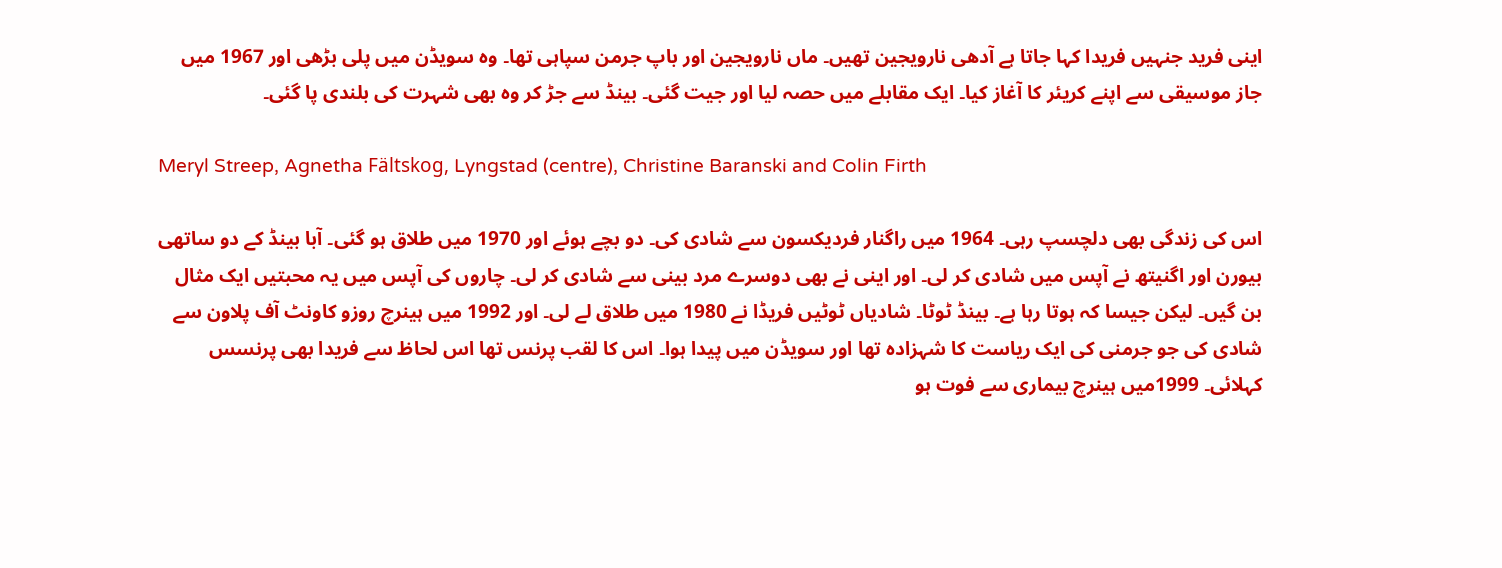اینی فرید جنہیں فریدا کہا جاتا ہے آدھی نارویجین تھیں۔ ماں نارویجین اور باپ جرمن سپاہی تھا۔ وہ سویڈن میں پلی بڑھی اور 1967 میں جاز موسیقی سے اپنے کریئر کا آغاز کیا۔ ایک مقابلے میں حصہ لیا اور جیت گئی۔ بینڈ سے جڑ کر وہ بھی شہرت کی بلندی پا گئی۔

Meryl Streep, Agnetha Fältskog, Lyngstad (centre), Christine Baranski and Colin Firth

اس کی زندگی بھی دلچسپ رہی۔ 1964 میں راگنار فردیکسون سے شادی کی۔ دو بچے ہوئے اور 1970 میں طلاق ہو گئی۔ آبا بینڈ کے دو ساتھی بیورن اور اگنیتھ نے آپس میں شادی کر لی۔ اور اینی نے بھی دوسرے مرد بینی سے شادی کر لی۔ چاروں کی آپس میں یہ محبتیں ایک مثال بن گیں۔ لیکن جیسا کہ ہوتا رہا ہے۔ بینڈ ٹوٹا۔ شادیاں ٹوٹیں فریڈا نے 1980 میں طلاق لے لی۔ اور 1992 میں ہینرچ روزو کاونٹ آف پلاون سے شادی کی جو جرمنی کی ایک ریاست کا شہزادہ تھا اور سویڈن میں پیدا ہوا۔ اس کا لقب پرنس تھا اس لحاظ سے فریدا بھی پرنسس کہلائی۔ 1999میں ہینرچ بیماری سے فوت ہو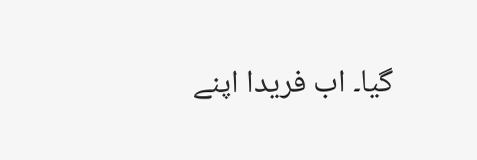گیا۔ اب فریدا اپنے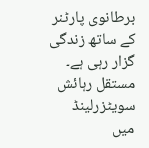برطانوی پارٹنر کے ساتھ زندگی گزار رہی ہے۔ مستقل رہائش سویٹزرلینڈ میں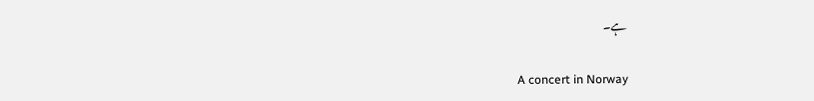ہے۔

A concert in Norway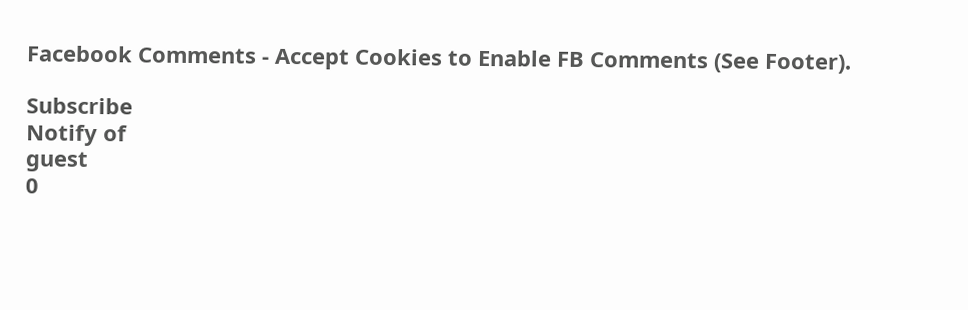Facebook Comments - Accept Cookies to Enable FB Comments (See Footer).

Subscribe
Notify of
guest
0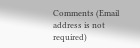Comments (Email address is not required)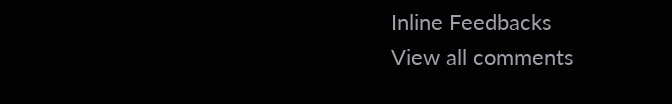Inline Feedbacks
View all comments